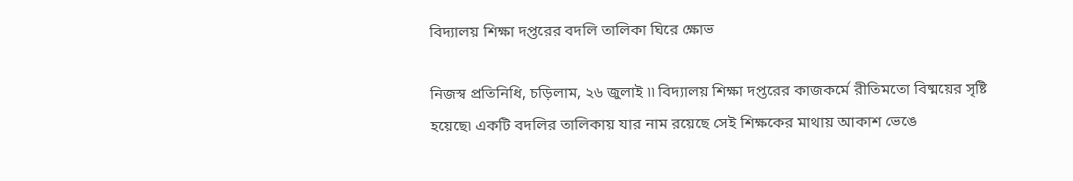বিদ্যালয় শিক্ষা দপ্তরের বদলি তালিকা ঘিরে ক্ষোভ

নিজস্ব প্রতিনিধি, চড়িলাম, ২৬ জুলাই ৷৷ বিদ্যালয় শিক্ষা দপ্তরের কাজকর্মে রীতিমতো বিষ্ময়ের সৃষ্টি হয়েছে৷ একটি বদলির তালিকায় যার নাম রয়েছে সেই শিক্ষকের মাথায় আকাশ ভেঙে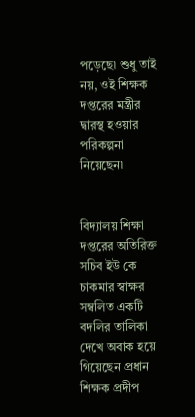পড়েছে৷ শুধু তাই নয়, ওই শিক্ষক দপ্তরের মন্ত্রীর দ্বারস্থ হওয়ার পরিকল্পনা নিয়েছেন৷


বিদ্যালয় শিক্ষা দপ্তরের অতিরিক্ত সচিব ইউ কে চাকমার স্বাক্ষর সম্বলিত একটি বদলির তালিকা দেখে অবাক হয়ে গিয়েছেন প্রধান শিক্ষক প্রদীপ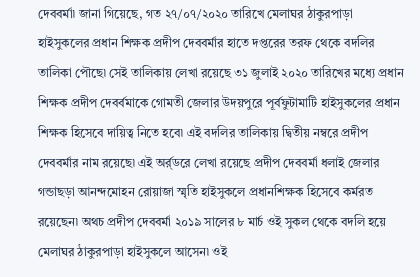দেববর্মা৷ জানা গিয়েছে, গত ২৭/০৭/২০২০ তারিখে মেলাঘর ঠাকুরপাড়া হাইসুকলের প্রধান শিক্ষক প্রদীপ দেববর্মার হাতে দপ্তরের তরফ থেকে বদলির তালিকা পৌছে৷ সেই তালিকায় লেখা রয়েছে ৩১ জুলাই ২০২০ তারিখের মধ্যে প্রধান শিক্ষক প্রদীপ দেবর্বমাকে গোমতী জেলার উদয়পুরে পূর্বফুটামাটি হাইসুকলের প্রধান শিক্ষক হিসেবে দায়িত্ব নিতে হবে৷ এই বদলির তালিকায় দ্বিতীয় নম্বরে প্রদীপ দেববর্মার নাম রয়েছে৷ এই অর্র্ডরে লেখা রয়েছে প্রদীপ দেববর্মা ধলাই জেলার গন্ডাছড়া আনন্দমোহন রোয়াজা স্মৃতি হাইসুকলে প্রধানশিক্ষক হিসেবে কর্মরত রয়েছেন৷ অথচ প্রদীপ দেববর্মা ২০১৯ সালের ৮ মার্চ ওই সুকল থেকে বদলি হয়ে মেলাঘর ঠাকুরপাড়া হাইসুকলে আসেন৷ ওই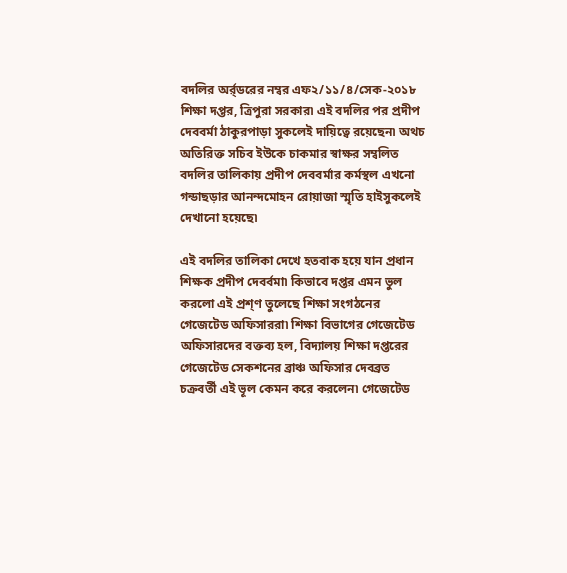বদলির অর্র্ডরের নম্বর এফ২/১১/৪/সেক-২০১৮ শিক্ষা দপ্তর, ত্রিপুরা সরকার৷ এই বদলির পর প্রদীপ দেববর্মা ঠাকুরপাড়া সুকলেই দায়িত্বে রয়েছেন৷ অথচ অতিরিক্ত সচিব ইউকে চাকমার স্বাক্ষর সম্বলিত বদলির তালিকায় প্রদীপ দেববর্মার কর্মস্থল এখনো গন্ডাছড়ার আনন্দমোহন রোয়াজা স্মৃতি হাইসুকলেই দেখানো হয়েছে৷

এই বদলির তালিকা দেখে হতবাক হয়ে যান প্রধান শিক্ষক প্রদীপ দেবর্বমা৷ কিভাবে দপ্তর এমন ভুল করলো এই প্রশ্ণ তুলেছে শিক্ষা সংগঠনের গেজেটেড অফিসাররা৷ শিক্ষা বিভাগের গেজেটেড অফিসারদের বক্তব্য হল, বিদ্যালয় শিক্ষা দপ্তরের গেজেটেড সেকশনের ব্রাঞ্চ অফিসার দেবব্রত চক্রবর্তী এই ভূল কেমন করে করলেন৷ গেজেটেড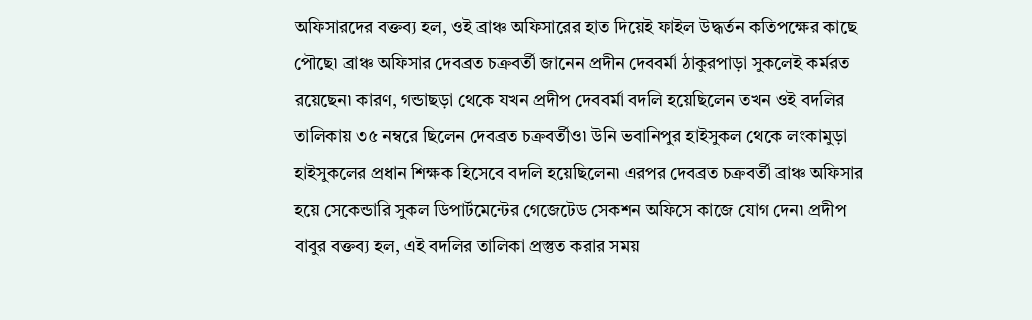অফিসারদের বক্তব্য হল, ওই ব্রাঞ্চ অফিসারের হাত দিয়েই ফাইল উদ্ধর্তন কতিপক্ষের কাছে পৌছে৷ ব্রাঞ্চ অফিসার দেবব্রত চক্রবর্তী জানেন প্রদীন দেববর্মা ঠাকুরপাড়া সুকলেই কর্মরত রয়েছেন৷ কারণ, গন্ডাছড়া থেকে যখন প্রদীপ দেববর্মা বদলি হয়েছিলেন তখন ওই বদলির তালিকায় ৩৫ নম্বরে ছিলেন দেবব্রত চক্রবর্তীও৷ উনি ভবানিপুর হাইসুকল থেকে লংকামুড়া হাইসুকলের প্রধান শিক্ষক হিসেবে বদলি হয়েছিলেন৷ এরপর দেবব্রত চক্রবর্তী ব্রাঞ্চ অফিসার হয়ে সেকেন্ডারি সুকল ডিপার্টমেন্টের গেজেটেড সেকশন অফিসে কাজে যোগ দেন৷ প্রদীপ বাবুর বক্তব্য হল, এই বদলির তালিকা প্রস্তুত করার সময়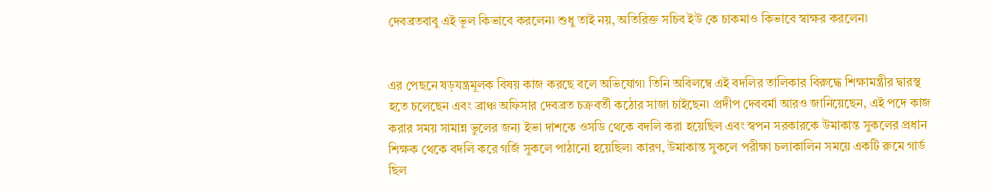দেবব্রতবাবু এই ভূল কিভাবে করলেন৷ শুধু তাই নয়, অতিরিক্ত সচিব ইউ কে চাকমাও কিভাবে স্বাক্ষর করলেন৷


এর পেছনে ষড়যন্ত্রমূলক বিষয় কাজ করছে বলে অভিযোগ৷ তিনি অবিলম্বে এই বদলির তালিকার বিরুদ্ধে শিক্ষামন্ত্রীর দ্বারস্থ হতে চলেছেন এবং ব্রাঞ্চ অফিসার দেবব্রত চক্রবর্তী কঠোর সাজা চাইছেন৷ প্রদীপ দেববর্মা আরও জানিয়েছেন, এই পদে কাজ করার সময় সামান্ন ভুলের জন্য ইভা দাশকে ওসডি থেকে বদলি করা হয়েছিল এবং স্বপন সরকারকে উমাকান্ত সুকলের প্রধান শিক্ষক থেকে বদলি করে গর্জি সুকলে পাঠানো হয়েছিল৷ কারণ, উমাকান্ত সুকলে পরীক্ষা চলাকালিন সময়ে একটি রুমে গার্ড ছিল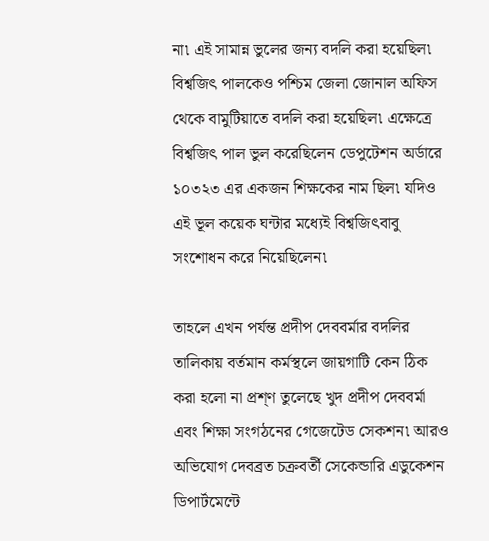না৷ এই সামান্ন ভুলের জন্য বদলি করা হয়েছিল৷ বিশ্বজিৎ পালকেও পশ্চিম জেলা জোনাল অফিস থেকে বামুটিয়াতে বদলি করা হয়েছিল৷ এক্ষেত্রে বিশ্বজিৎ পাল ভুল করেছিলেন ডেপুটেশন অর্ডারে ১০৩২৩ এর একজন শিক্ষকের নাম ছিল৷ যদিও এই ভূল কয়েক ঘন্টার মধ্যেই বিশ্বজিৎবাবু সংশোধন করে নিয়েছিলেন৷

তাহলে এখন পর্যন্ত প্রদীপ দেববর্মার বদলির তালিকায় বর্তমান কর্মস্থলে জায়গাটি কেন ঠিক করা হলো না প্রশ্ণ তুলেছে খুদ প্রদীপ দেববর্মা এবং শিক্ষা সংগঠনের গেজেটেড সেকশন৷ আরও অভিযোগ দেবব্রত চক্রবর্তী সেকেন্ডারি এডুকেশন ডিপার্টমেন্টে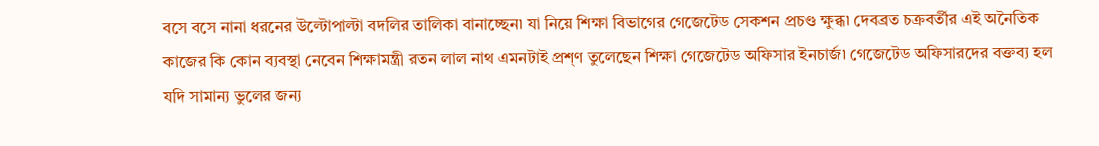বসে বসে নানা ধরনের উল্টোপাল্টা বদলির তালিকা বানাচ্ছেন৷ যা নিয়ে শিক্ষা বিভাগের গেজেটেড সেকশন প্রচণ্ড ক্ষুব্ধ৷ দেবব্রত চক্রবর্তীর এই অনৈতিক কাজের কি কোন ব্যবস্থা নেবেন শিক্ষামন্ত্রী রতন লাল নাথ এমনটাই প্রশ্ণ তুলেছেন শিক্ষা গেজেটেড অফিসার ইনচার্জ৷ গেজেটেড অফিসারদের বক্তব্য হল যদি সামান্য ভুলের জন্য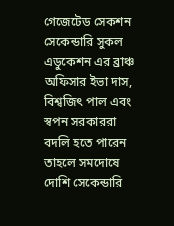গেজেটেড সেকশন সেকেন্ডারি সুকল এডুকেশন এর ব্রাঞ্চ অফিসার ইভা দাস, বিশ্বজিৎ পাল এবং স্বপন সরকাররা বদলি হতে পারেন তাহলে সমদোষে দোশি সেকেন্ডারি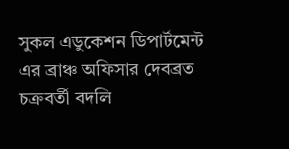সুকল এডুকেশন ডিপার্টমেন্ট এর ব্রাঞ্চ অফিসার দেবব্রত চক্রবর্তী বদলি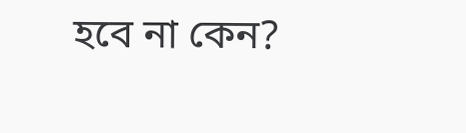হবে না কেন?